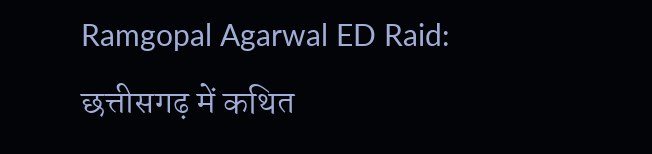Ramgopal Agarwal ED Raid: छत्तीसगढ़ में कथित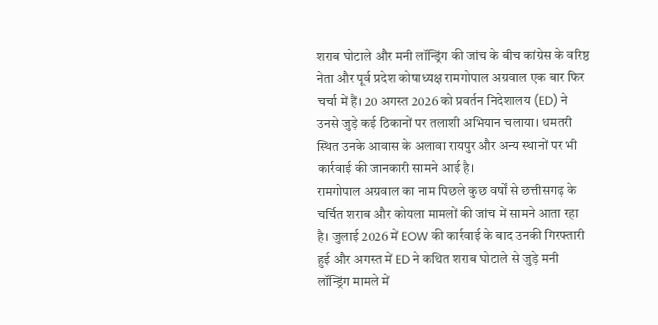शराब घोटाले और मनी लॉन्ड्रिंग की जांच के बीच कांग्रेस के वरिष्ठ नेता और पूर्व प्रदेश कोषाध्यक्ष रामगोपाल अग्रवाल एक बार फिर चर्चा में हैं। 20 अगस्त 2026 को प्रवर्तन निदेशालय (ED) ने उनसे जुड़े कई ठिकानों पर तलाशी अभियान चलाया। धमतरी स्थित उनके आवास के अलावा रायपुर और अन्य स्थानों पर भी कार्रवाई की जानकारी सामने आई है।
रामगोपाल अग्रवाल का नाम पिछले कुछ वर्षों से छत्तीसगढ़ के चर्चित शराब और कोयला मामलों की जांच में सामने आता रहा है। जुलाई 2026 में EOW की कार्रवाई के बाद उनकी गिरफ्तारी हुई और अगस्त में ED ने कथित शराब घोटाले से जुड़े मनी लॉन्ड्रिंग मामले में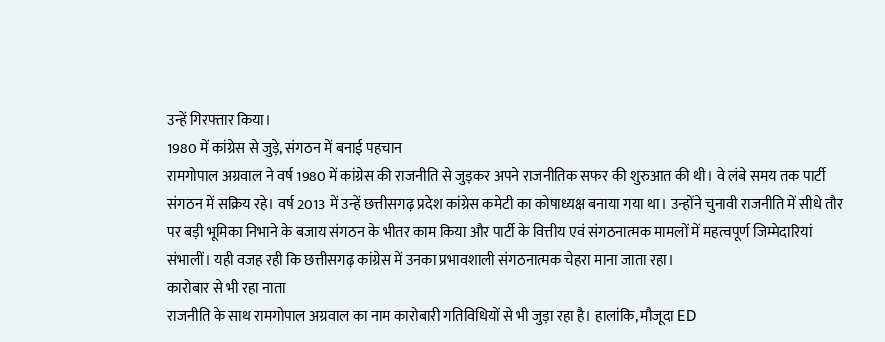उन्हें गिरफ्तार किया।
1980 में कांग्रेस से जुड़े, संगठन में बनाई पहचान
रामगोपाल अग्रवाल ने वर्ष 1980 में कांग्रेस की राजनीति से जुड़कर अपने राजनीतिक सफर की शुरुआत की थी। वे लंबे समय तक पार्टी संगठन में सक्रिय रहे। वर्ष 2013 में उन्हें छत्तीसगढ़ प्रदेश कांग्रेस कमेटी का कोषाध्यक्ष बनाया गया था। उन्होंने चुनावी राजनीति में सीधे तौर पर बड़ी भूमिका निभाने के बजाय संगठन के भीतर काम किया और पार्टी के वित्तीय एवं संगठनात्मक मामलों में महत्वपूर्ण जिम्मेदारियां संभालीं। यही वजह रही कि छत्तीसगढ़ कांग्रेस में उनका प्रभावशाली संगठनात्मक चेहरा माना जाता रहा।
कारोबार से भी रहा नाता
राजनीति के साथ रामगोपाल अग्रवाल का नाम कारोबारी गतिविधियों से भी जुड़ा रहा है। हालांकि, मौजूदा ED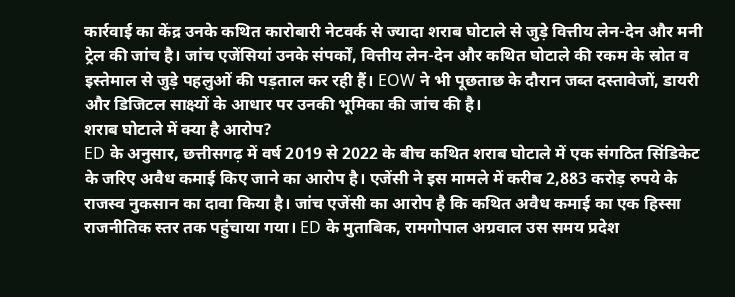कार्रवाई का केंद्र उनके कथित कारोबारी नेटवर्क से ज्यादा शराब घोटाले से जुड़े वित्तीय लेन-देन और मनी ट्रेल की जांच है। जांच एजेंसियां उनके संपर्कों, वित्तीय लेन-देन और कथित घोटाले की रकम के स्रोत व इस्तेमाल से जुड़े पहलुओं की पड़ताल कर रही हैं। EOW ने भी पूछताछ के दौरान जब्त दस्तावेजों, डायरी और डिजिटल साक्ष्यों के आधार पर उनकी भूमिका की जांच की है।
शराब घोटाले में क्या है आरोप?
ED के अनुसार, छत्तीसगढ़ में वर्ष 2019 से 2022 के बीच कथित शराब घोटाले में एक संगठित सिंडिकेट के जरिए अवैध कमाई किए जाने का आरोप है। एजेंसी ने इस मामले में करीब 2,883 करोड़ रुपये के राजस्व नुकसान का दावा किया है। जांच एजेंसी का आरोप है कि कथित अवैध कमाई का एक हिस्सा राजनीतिक स्तर तक पहुंचाया गया। ED के मुताबिक, रामगोपाल अग्रवाल उस समय प्रदेश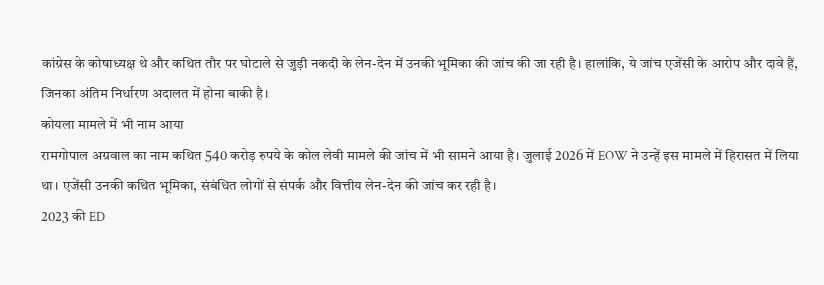कांग्रेस के कोषाध्यक्ष थे और कथित तौर पर घोटाले से जुड़ी नकदी के लेन-देन में उनकी भूमिका की जांच की जा रही है। हालांकि, ये जांच एजेंसी के आरोप और दावे हैं, जिनका अंतिम निर्धारण अदालत में होना बाकी है।
कोयला मामले में भी नाम आया
रामगोपाल अग्रवाल का नाम कथित 540 करोड़ रुपये के कोल लेवी मामले की जांच में भी सामने आया है। जुलाई 2026 में EOW ने उन्हें इस मामले में हिरासत में लिया था। एजेंसी उनकी कथित भूमिका, संबंधित लोगों से संपर्क और वित्तीय लेन-देन की जांच कर रही है।
2023 की ED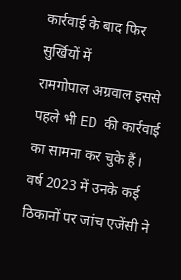कार्रवाई के बाद फिर सुर्खियों में
रामगोपाल अग्रवाल इससे पहले भी ED की कार्रवाई का सामना कर चुके हैं। वर्ष 2023 में उनके कई ठिकानों पर जांच एजेंसी ने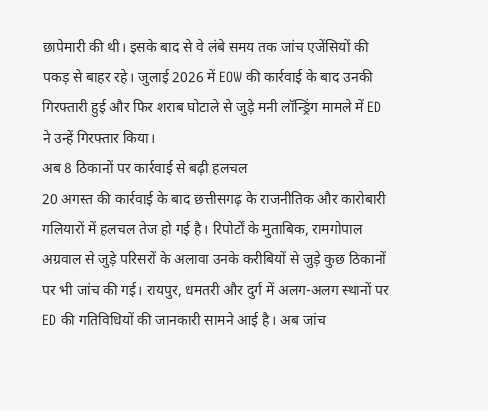छापेमारी की थी। इसके बाद से वे लंबे समय तक जांच एजेंसियों की पकड़ से बाहर रहे। जुलाई 2026 में EOW की कार्रवाई के बाद उनकी गिरफ्तारी हुई और फिर शराब घोटाले से जुड़े मनी लॉन्ड्रिंग मामले में ED ने उन्हें गिरफ्तार किया।
अब 8 ठिकानों पर कार्रवाई से बढ़ी हलचल
20 अगस्त की कार्रवाई के बाद छत्तीसगढ़ के राजनीतिक और कारोबारी गलियारों में हलचल तेज हो गई है। रिपोर्टों के मुताबिक, रामगोपाल अग्रवाल से जुड़े परिसरों के अलावा उनके करीबियों से जुड़े कुछ ठिकानों पर भी जांच की गई। रायपुर, धमतरी और दुर्ग में अलग-अलग स्थानों पर ED की गतिविधियों की जानकारी सामने आई है। अब जांच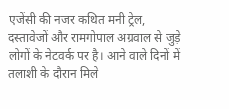एजेंसी की नजर कथित मनी ट्रेल, दस्तावेजों और रामगोपाल अग्रवाल से जुड़े लोगों के नेटवर्क पर है। आने वाले दिनों में तलाशी के दौरान मिले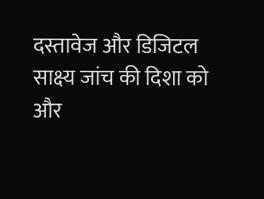दस्तावेज और डिजिटल साक्ष्य जांच की दिशा को और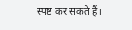स्पष्ट कर सकते हैं।